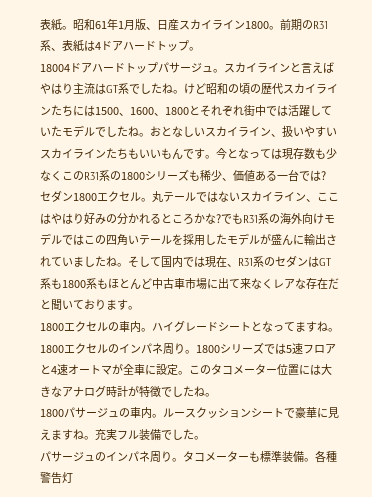表紙。昭和61年1月版、日産スカイライン1800。前期のR31系、表紙は4ドアハードトップ。
18004ドアハードトップパサージュ。スカイラインと言えばやはり主流はGT系でしたね。けど昭和の頃の歴代スカイラインたちには1500、1600、1800とそれぞれ街中では活躍していたモデルでしたね。おとなしいスカイライン、扱いやすいスカイラインたちもいいもんです。今となっては現存数も少なくこのR31系の1800シリーズも稀少、価値ある一台では?
セダン1800エクセル。丸テールではないスカイライン、ここはやはり好みの分かれるところかな?でもR31系の海外向けモデルではこの四角いテールを採用したモデルが盛んに輸出されていましたね。そして国内では現在、R31系のセダンはGT系も1800系もほとんど中古車市場に出て来なくレアな存在だと聞いております。
1800エクセルの車内。ハイグレードシートとなってますね。
1800エクセルのインパネ周り。1800シリーズでは5速フロアと4速オートマが全車に設定。このタコメーター位置には大きなアナログ時計が特徴でしたね。
1800パサージュの車内。ルースクッションシートで豪華に見えますね。充実フル装備でした。
パサージュのインパネ周り。タコメーターも標準装備。各種警告灯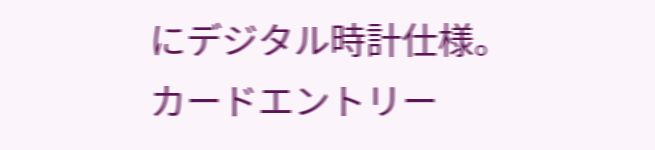にデジタル時計仕様。
カードエントリー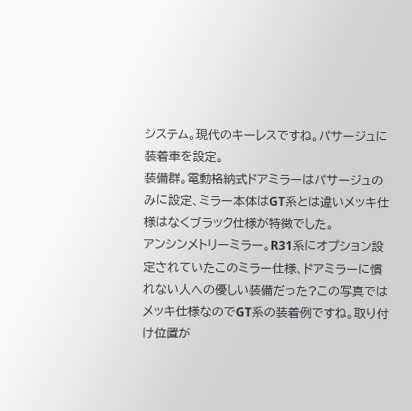システム。現代のキーレスですね。パサージュに装着車を設定。
装備群。電動格納式ドアミラーはパサージュのみに設定、ミラー本体はGT系とは違いメッキ仕様はなくブラック仕様が特徴でした。
アンシンメトリーミラー。R31系にオプション設定されていたこのミラー仕様、ドアミラーに慣れない人への優しい装備だった?この写真ではメッキ仕様なのでGT系の装着例ですね。取り付け位置が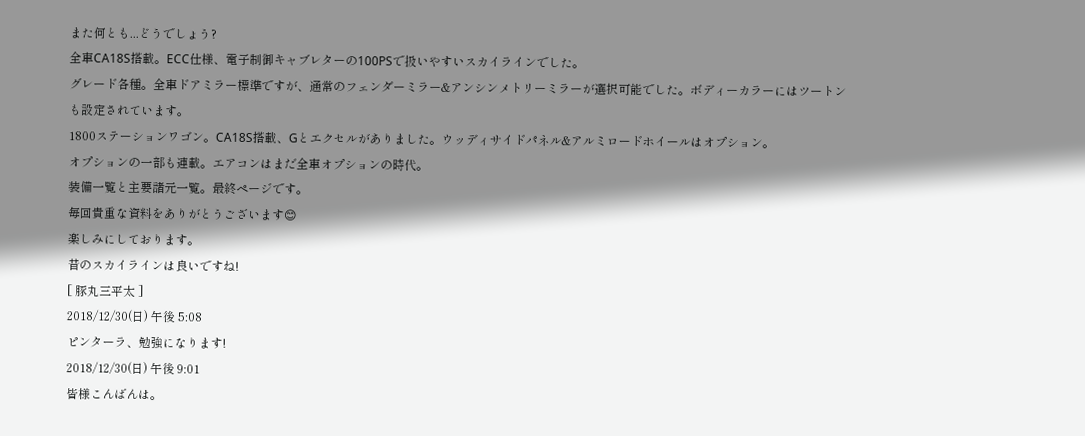また何とも...どうでしょう?
全車CA18S搭載。ECC仕様、電子制御キャブレターの100PSで扱いやすいスカイラインでした。
グレード各種。全車ドアミラー標準ですが、通常のフェンダーミラー&アンシンメトリーミラーが選択可能でした。ボディーカラーにはツートンも設定されています。
1800ステーションワゴン。CA18S搭載、Gとエクセルがありました。ウッディサイドパネル&アルミロードホイールはオプション。
オプションの一部も連載。エアコンはまだ全車オプションの時代。
装備一覧と主要諸元一覧。最終ページです。
毎回貴重な資料をありがとうございます😊
楽しみにしております。
昔のスカイラインは良いですね!
[ 豚丸三平太 ]
2018/12/30(日) 午後 5:08
ピンターラ、勉強になります!
2018/12/30(日) 午後 9:01
皆様こんばんは。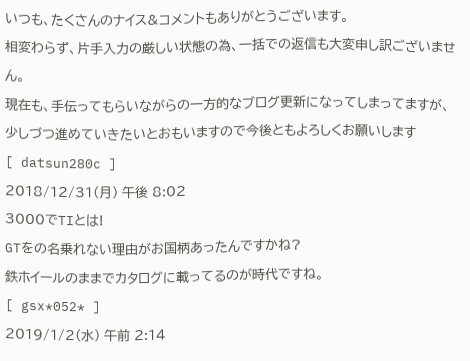いつも、たくさんのナイス&コメントもありがとうございます。
相変わらず、片手入力の厳しい状態の為、一括での返信も大変申し訳ございません。
現在も、手伝ってもらいながらの一方的なブログ更新になってしまってますが、少しづつ進めていきたいとおもいますので今後ともよろしくお願いします
[ datsun280c ]
2018/12/31(月) 午後 8:02
3000でTIとは!
GTをの名乗れない理由がお国柄あったんですかね?
鉄ホイールのままでカタログに載ってるのが時代ですね。
[ gsx*052* ]
2019/1/2(水) 午前 2:14